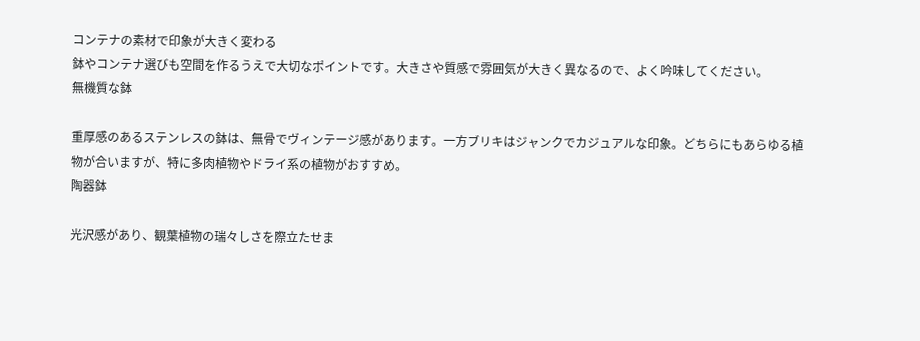コンテナの素材で印象が大きく変わる
鉢やコンテナ選びも空間を作るうえで大切なポイントです。大きさや質感で雰囲気が大きく異なるので、よく吟味してください。
無機質な鉢

重厚感のあるステンレスの鉢は、無骨でヴィンテージ感があります。一方ブリキはジャンクでカジュアルな印象。どちらにもあらゆる植物が合いますが、特に多肉植物やドライ系の植物がおすすめ。
陶器鉢

光沢感があり、観葉植物の瑞々しさを際立たせま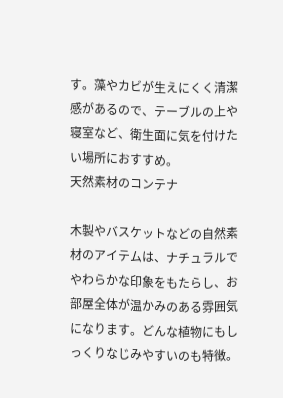す。藻やカビが生えにくく清潔感があるので、テーブルの上や寝室など、衛生面に気を付けたい場所におすすめ。
天然素材のコンテナ

木製やバスケットなどの自然素材のアイテムは、ナチュラルでやわらかな印象をもたらし、お部屋全体が温かみのある雰囲気になります。どんな植物にもしっくりなじみやすいのも特徴。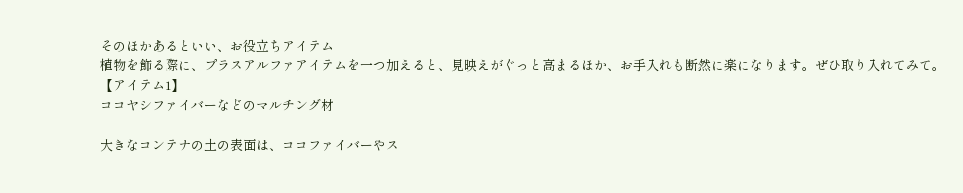そのほかあるといい、お役立ちアイテム
植物を飾る際に、プラスアルファアイテムを一つ加えると、見映えがぐっと高まるほか、お手入れも断然に楽になります。ぜひ取り入れてみて。
【アイテム1】
ココヤシファイバーなどのマルチング材

大きなコンテナの土の表面は、ココファイバーやス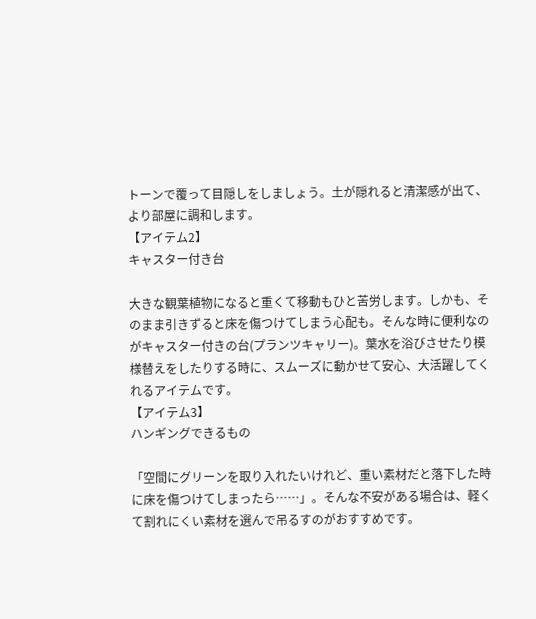トーンで覆って目隠しをしましょう。土が隠れると清潔感が出て、より部屋に調和します。
【アイテム2】
キャスター付き台

大きな観葉植物になると重くて移動もひと苦労します。しかも、そのまま引きずると床を傷つけてしまう心配も。そんな時に便利なのがキャスター付きの台(プランツキャリー)。葉水を浴びさせたり模様替えをしたりする時に、スムーズに動かせて安心、大活躍してくれるアイテムです。
【アイテム3】
ハンギングできるもの

「空間にグリーンを取り入れたいけれど、重い素材だと落下した時に床を傷つけてしまったら……」。そんな不安がある場合は、軽くて割れにくい素材を選んで吊るすのがおすすめです。